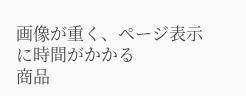画像が重く、ページ表示に時間がかかる
商品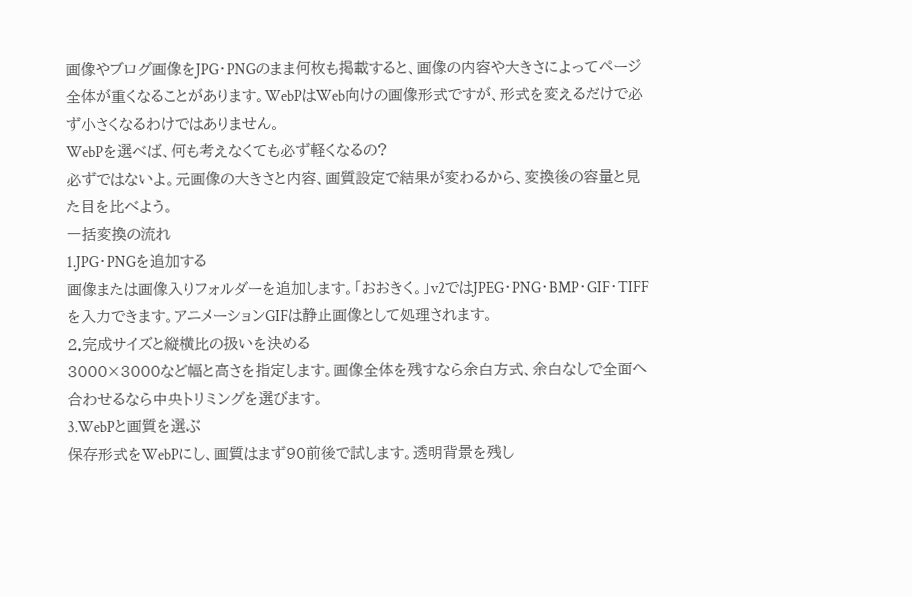画像やブログ画像をJPG・PNGのまま何枚も掲載すると、画像の内容や大きさによってページ全体が重くなることがあります。WebPはWeb向けの画像形式ですが、形式を変えるだけで必ず小さくなるわけではありません。
WebPを選べば、何も考えなくても必ず軽くなるの?
必ずではないよ。元画像の大きさと内容、画質設定で結果が変わるから、変換後の容量と見た目を比べよう。
一括変換の流れ
1.JPG・PNGを追加する
画像または画像入りフォルダーを追加します。「おおきく。」v2ではJPEG・PNG・BMP・GIF・TIFFを入力できます。アニメーションGIFは静止画像として処理されます。
2.完成サイズと縦横比の扱いを決める
3000×3000など幅と高さを指定します。画像全体を残すなら余白方式、余白なしで全面へ合わせるなら中央トリミングを選びます。
3.WebPと画質を選ぶ
保存形式をWebPにし、画質はまず90前後で試します。透明背景を残し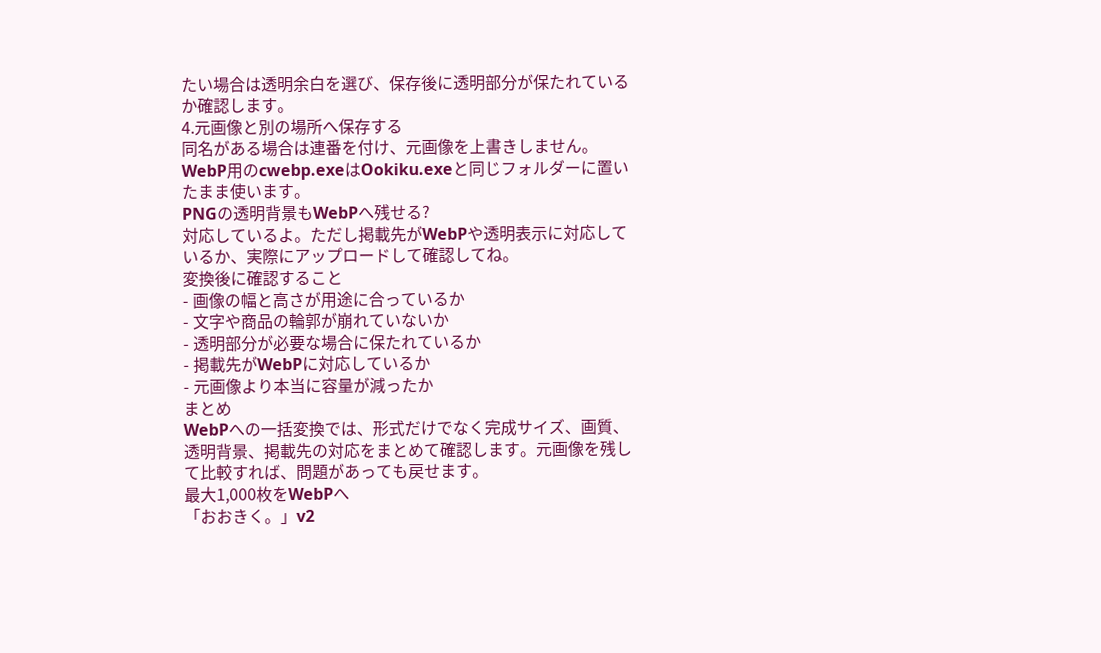たい場合は透明余白を選び、保存後に透明部分が保たれているか確認します。
4.元画像と別の場所へ保存する
同名がある場合は連番を付け、元画像を上書きしません。WebP用のcwebp.exeはOokiku.exeと同じフォルダーに置いたまま使います。
PNGの透明背景もWebPへ残せる?
対応しているよ。ただし掲載先がWebPや透明表示に対応しているか、実際にアップロードして確認してね。
変換後に確認すること
- 画像の幅と高さが用途に合っているか
- 文字や商品の輪郭が崩れていないか
- 透明部分が必要な場合に保たれているか
- 掲載先がWebPに対応しているか
- 元画像より本当に容量が減ったか
まとめ
WebPへの一括変換では、形式だけでなく完成サイズ、画質、透明背景、掲載先の対応をまとめて確認します。元画像を残して比較すれば、問題があっても戻せます。
最大1,000枚をWebPへ
「おおきく。」v2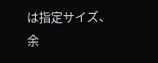は指定サイズ、余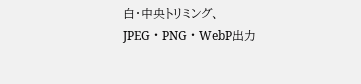白・中央トリミング、JPEG・PNG・WebP出力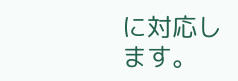に対応します。